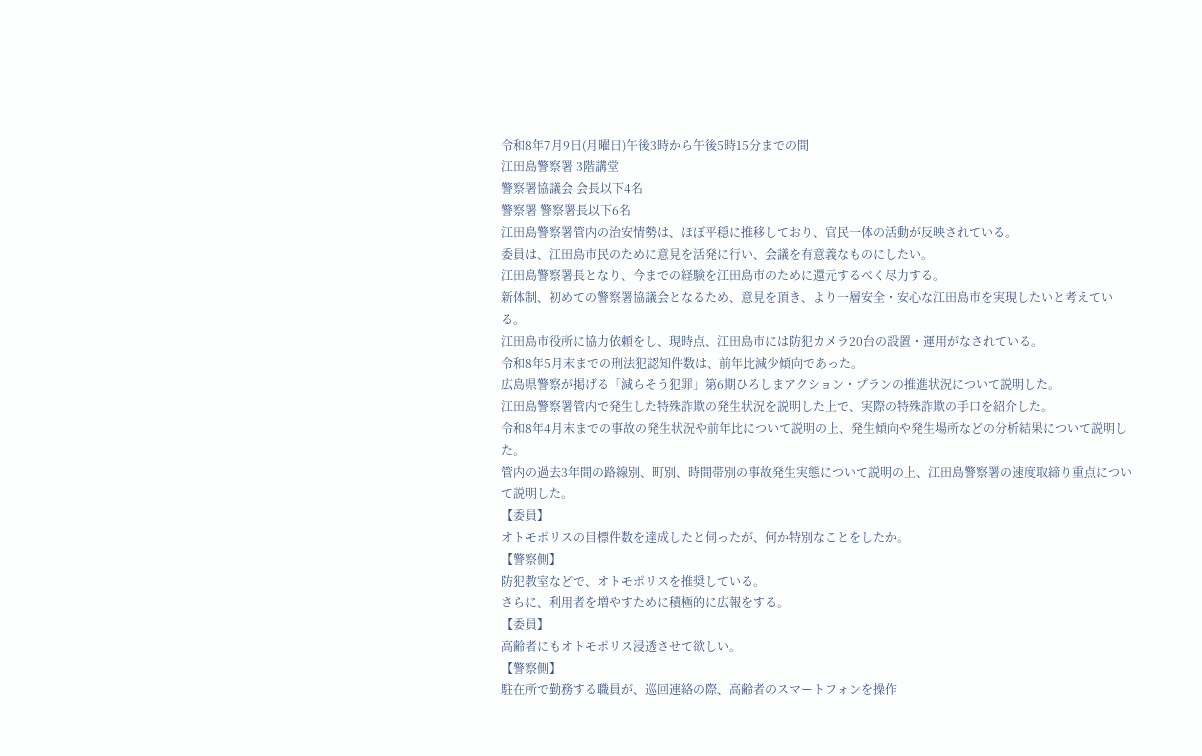令和8年7月9日(月曜日)午後3時から午後5時15分までの間
江田島警察署 3階講堂
警察署協議会 会長以下4名
警察署 警察署長以下6名
江田島警察署管内の治安情勢は、ほぼ平穏に推移しており、官民一体の活動が反映されている。
委員は、江田島市民のために意見を活発に行い、会議を有意義なものにしたい。
江田島警察署長となり、今までの経験を江田島市のために還元するべく尽力する。
新体制、初めての警察署協議会となるため、意見を頂き、より一層安全・安心な江田島市を実現したいと考えている。
江田島市役所に協力依頼をし、現時点、江田島市には防犯カメラ20台の設置・運用がなされている。
令和8年5月末までの刑法犯認知件数は、前年比減少傾向であった。
広島県警察が掲げる「減らそう犯罪」第6期ひろしまアクション・プランの推進状況について説明した。
江田島警察署管内で発生した特殊詐欺の発生状況を説明した上で、実際の特殊詐欺の手口を紹介した。
令和8年4月末までの事故の発生状況や前年比について説明の上、発生傾向や発生場所などの分析結果について説明した。
管内の過去3年間の路線別、町別、時間帯別の事故発生実態について説明の上、江田島警察署の速度取締り重点について説明した。
【委員】
オトモポリスの目標件数を達成したと伺ったが、何か特別なことをしたか。
【警察側】
防犯教室などで、オトモポリスを推奨している。
さらに、利用者を増やすために積極的に広報をする。
【委員】
高齢者にもオトモポリス浸透させて欲しい。
【警察側】
駐在所で勤務する職員が、巡回連絡の際、高齢者のスマートフォンを操作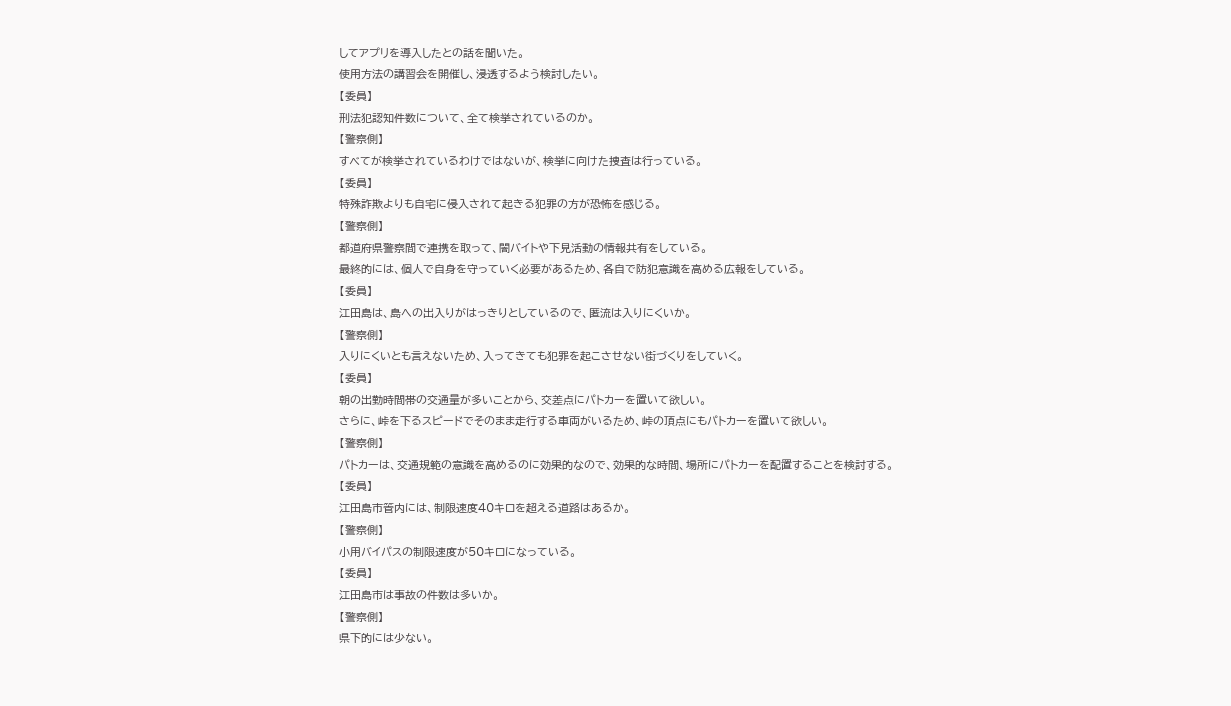してアプリを導入したとの話を聞いた。
使用方法の講習会を開催し、浸透するよう検討したい。
【委員】
刑法犯認知件数について、全て検挙されているのか。
【警察側】
すべてが検挙されているわけではないが、検挙に向けた捜査は行っている。
【委員】
特殊詐欺よりも自宅に侵入されて起きる犯罪の方が恐怖を感じる。
【警察側】
都道府県警察間で連携を取って、闇バイトや下見活動の情報共有をしている。
最終的には、個人で自身を守っていく必要があるため、各自で防犯意識を高める広報をしている。
【委員】
江田島は、島への出入りがはっきりとしているので、匿流は入りにくいか。
【警察側】
入りにくいとも言えないため、入ってきても犯罪を起こさせない街づくりをしていく。
【委員】
朝の出勤時間帯の交通量が多いことから、交差点にパトカーを置いて欲しい。
さらに、峠を下るスピードでそのまま走行する車両がいるため、峠の頂点にもパトカーを置いて欲しい。
【警察側】
パトカーは、交通規範の意識を高めるのに効果的なので、効果的な時間、場所にパトカーを配置することを検討する。
【委員】
江田島市管内には、制限速度40キロを超える道路はあるか。
【警察側】
小用バイパスの制限速度が50キロになっている。
【委員】
江田島市は事故の件数は多いか。
【警察側】
県下的には少ない。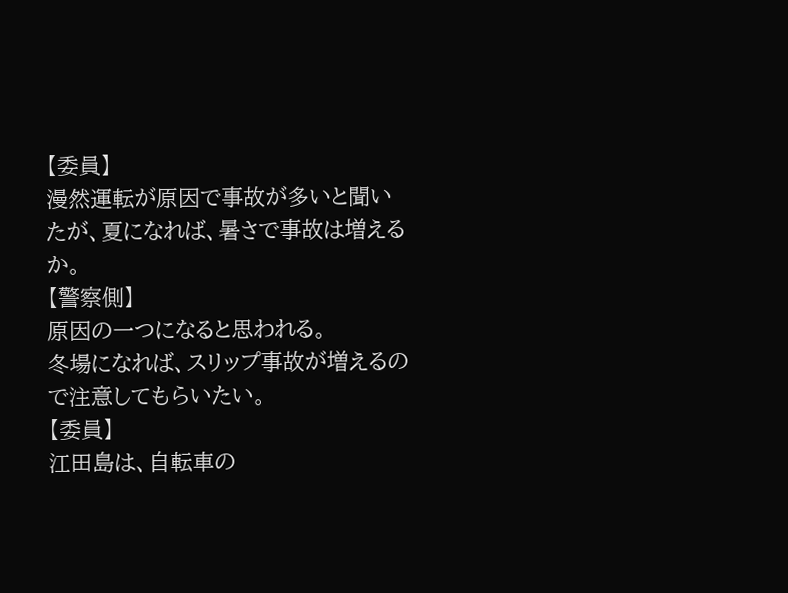【委員】
漫然運転が原因で事故が多いと聞いたが、夏になれば、暑さで事故は増えるか。
【警察側】
原因の一つになると思われる。
冬場になれば、スリップ事故が増えるので注意してもらいたい。
【委員】
江田島は、自転車の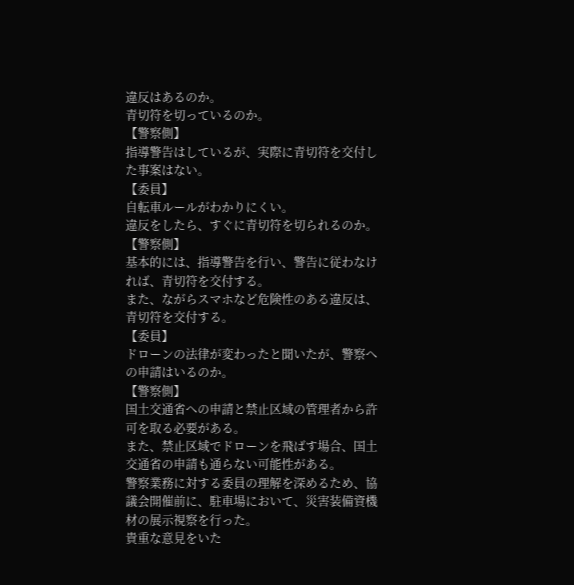違反はあるのか。
青切符を切っているのか。
【警察側】
指導警告はしているが、実際に青切符を交付した事案はない。
【委員】
自転車ルールがわかりにくい。
違反をしたら、すぐに青切符を切られるのか。
【警察側】
基本的には、指導警告を行い、警告に従わなければ、青切符を交付する。
また、ながらスマホなど危険性のある違反は、青切符を交付する。
【委員】
ドローンの法律が変わったと聞いたが、警察への申請はいるのか。
【警察側】
国土交通省への申請と禁止区域の管理者から許可を取る必要がある。
また、禁止区域でドローンを飛ばす場合、国土交通省の申請も通らない可能性がある。
警察業務に対する委員の理解を深めるため、協議会開催前に、駐車場において、災害装備資機材の展示視察を行った。
貴重な意見をいた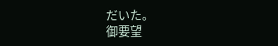だいた。
御要望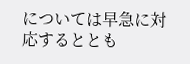については早急に対応するととも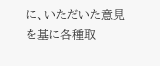に、いただいた意見を基に各種取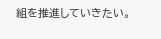組を推進していきたい。